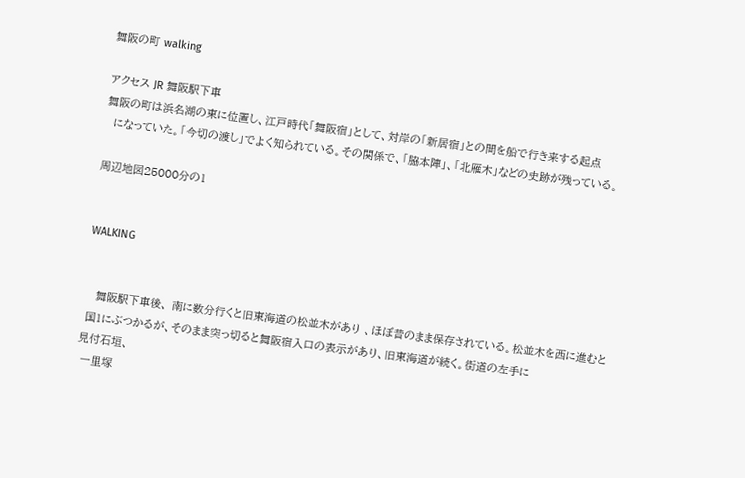舞阪の町 walking

アクセス JR 舞阪駅下車
舞阪の町は浜名湖の東に位置し、江戸時代「舞阪宿」として、対岸の「新居宿」との間を船で行き来する起点
  になっていた。「今切の渡し」でよく知られている。その関係で、「脇本陣」、「北雁木」などの史跡が残っている。

周辺地図25000分の1


WALKING


   舞阪駅下車後、 南に数分行くと旧東海道の松並木があり 、ほぼ昔のまま保存されている。松並木を西に進むと
 国1にぶつかるが、そのまま突っ切ると舞阪宿入口の表示があり、旧東海道が続く。街道の左手に
見付石垣、
 一里塚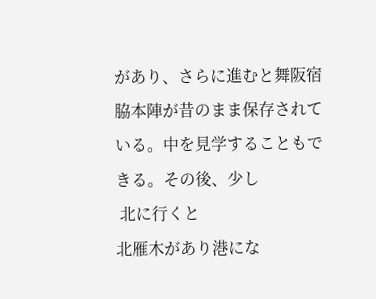があり、さらに進むと舞阪宿脇本陣が昔のまま保存されている。中を見学することもできる。その後、少し
 北に行くと
北雁木があり港にな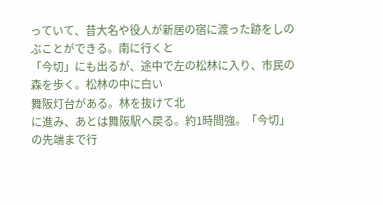っていて、昔大名や役人が新居の宿に渡った跡をしのぶことができる。南に行くと
「今切」にも出るが、途中で左の松林に入り、市民の森を歩く。松林の中に白い
舞阪灯台がある。林を抜けて北
に進み、あとは舞阪駅へ戻る。約1時間強。「今切」の先端まで行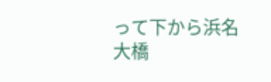って下から浜名大橋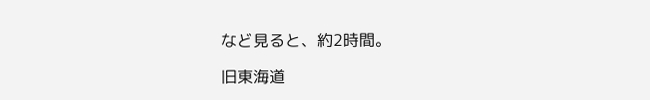など見ると、約2時間。

旧東海道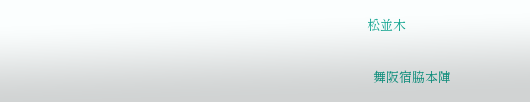松並木

  舞阪宿脇本陣